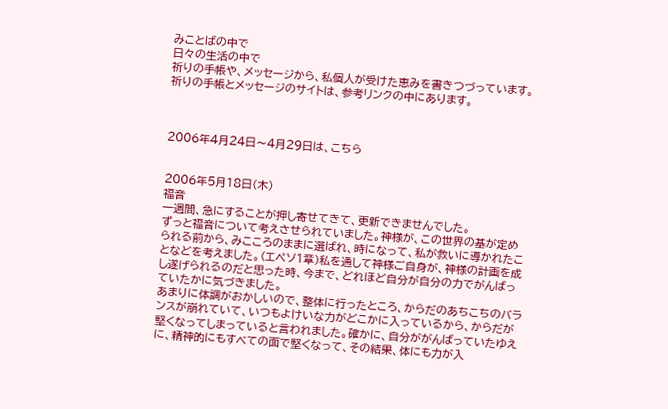みことばの中で
日々の生活の中で
祈りの手帳や、メッセージから、私個人が受けた恵みを書きつづっています。
祈りの手帳とメッセージのサイトは、参考リンクの中にあります。



2006年4月24日〜4月29日は、こちら


2006年5月18日(木)
福音
一週間、急にすることが押し寄せてきて、更新できませんでした。
ずっと福音について考えさせられていました。神様が、この世界の基が定められる前から、みこころのままに選ばれ、時になって、私が救いに導かれたことなどを考えました。(エペソ1章)私を通して神様ご自身が、神様の計画を成し遂げられるのだと思った時、今まで、どれほど自分が自分の力でがんばっていたかに気づきました。
あまりに体調がおかしいので、整体に行ったところ、からだのあちこちのバランスが崩れていて、いつもよけいな力がどこかに入っているから、からだが堅くなってしまっていると言われました。確かに、自分ががんばっていたゆえに、精神的にもすべての面で堅くなって、その結果、体にも力が入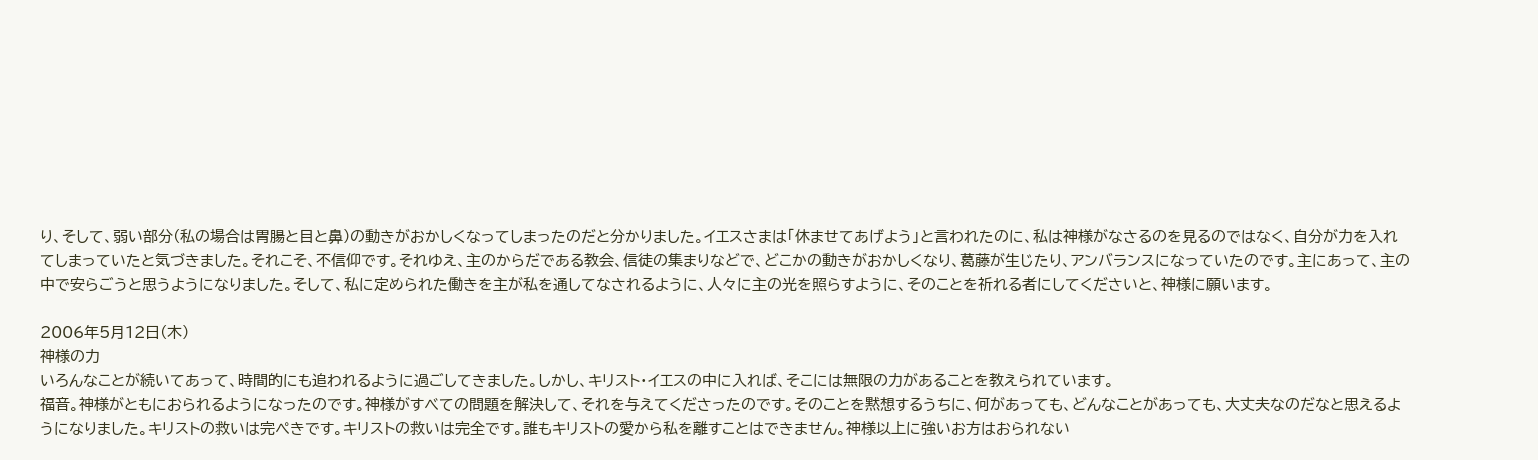り、そして、弱い部分(私の場合は胃腸と目と鼻)の動きがおかしくなってしまったのだと分かりました。イエスさまは「休ませてあげよう」と言われたのに、私は神様がなさるのを見るのではなく、自分が力を入れてしまっていたと気づきました。それこそ、不信仰です。それゆえ、主のからだである教会、信徒の集まりなどで、どこかの動きがおかしくなり、葛藤が生じたり、アンバランスになっていたのです。主にあって、主の中で安らごうと思うようになりました。そして、私に定められた働きを主が私を通してなされるように、人々に主の光を照らすように、そのことを祈れる者にしてくださいと、神様に願います。

2006年5月12日(木)
神様の力
いろんなことが続いてあって、時間的にも追われるように過ごしてきました。しかし、キリスト・イエスの中に入れば、そこには無限の力があることを教えられています。
福音。神様がともにおられるようになったのです。神様がすべての問題を解決して、それを与えてくださったのです。そのことを黙想するうちに、何があっても、どんなことがあっても、大丈夫なのだなと思えるようになりました。キリストの救いは完ぺきです。キリストの救いは完全です。誰もキリストの愛から私を離すことはできません。神様以上に強いお方はおられない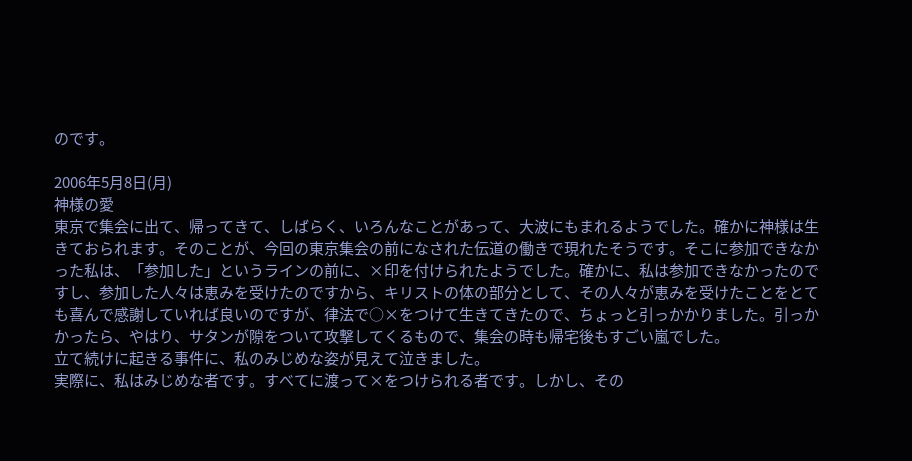のです。

2006年5月8日(月)
神様の愛
東京で集会に出て、帰ってきて、しばらく、いろんなことがあって、大波にもまれるようでした。確かに神様は生きておられます。そのことが、今回の東京集会の前になされた伝道の働きで現れたそうです。そこに参加できなかった私は、「参加した」というラインの前に、×印を付けられたようでした。確かに、私は参加できなかったのですし、参加した人々は恵みを受けたのですから、キリストの体の部分として、その人々が恵みを受けたことをとても喜んで感謝していれば良いのですが、律法で○×をつけて生きてきたので、ちょっと引っかかりました。引っかかったら、やはり、サタンが隙をついて攻撃してくるもので、集会の時も帰宅後もすごい嵐でした。
立て続けに起きる事件に、私のみじめな姿が見えて泣きました。
実際に、私はみじめな者です。すべてに渡って×をつけられる者です。しかし、その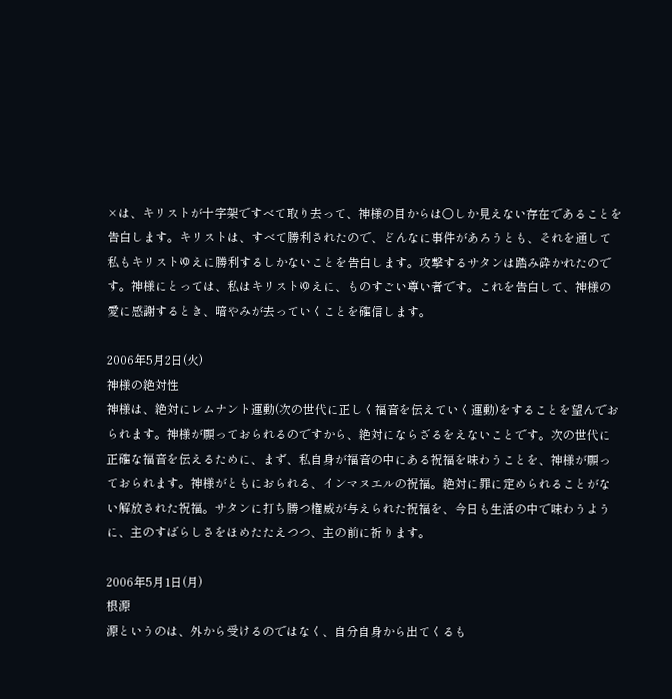×は、キリストが十字架ですべて取り去って、神様の目からは○しか見えない存在であることを告白します。キリストは、すべて勝利されたので、どんなに事件があろうとも、それを通して私もキリストゆえに勝利するしかないことを告白します。攻撃するサタンは踏み砕かれたのです。神様にとっては、私はキリストゆえに、ものすごい尊い者です。これを告白して、神様の愛に感謝するとき、暗やみが去っていくことを確信します。

2006年5月2日(火)
神様の絶対性
神様は、絶対にレムナント運動(次の世代に正しく福音を伝えていく運動)をすることを望んでおられます。神様が願っておられるのですから、絶対にならざるをえないことです。次の世代に正確な福音を伝えるために、まず、私自身が福音の中にある祝福を味わうことを、神様が願っておられます。神様がともにおられる、インマヌエルの祝福。絶対に罪に定められることがない解放された祝福。サタンに打ち勝つ権威が与えられた祝福を、今日も生活の中で味わうように、主のすばらしさをほめたたえつつ、主の前に祈ります。

2006年5月1日(月)
根源
源というのは、外から受けるのではなく、自分自身から出てくるも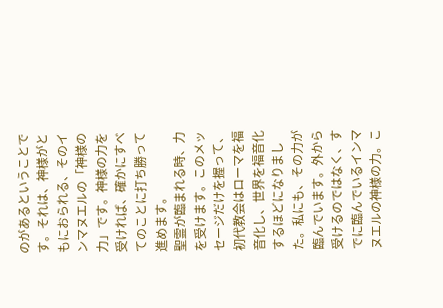のがあるということです。それは、神様がともにおられる、そのインマヌエルの「神様の力」です。神様の力を受ければ、確かにすべてのことに打ち勝って進めます。
聖霊が臨まれる時、力を受けます。このメッセージだけを握って、初代教会はローマを福音化し、世界を福音化するほどになりました。私にも、その力が臨んでいます。外から受けるのではなく、すでに臨んでいるインマヌエルの神様の力。こ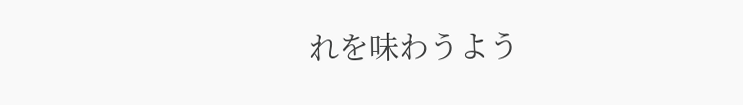れを味わうよう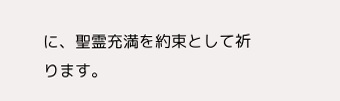に、聖霊充満を約束として祈ります。